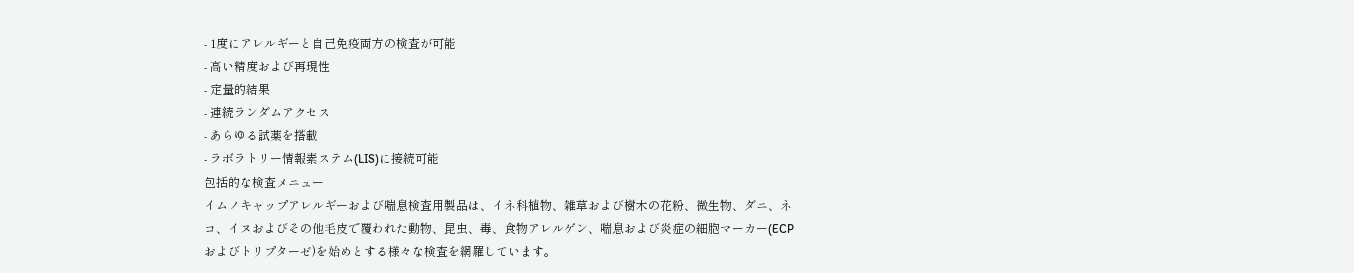- 1度にアレルギーと自己免疫両方の検査が可能
- 高い精度および再現性
- 定量的結果
- 連続ランダムアクセス
- あらゆる試薬を搭載
- ラボラトリー情報素ステム(LIS)に接続可能
包括的な検査メニュー
イムノキャップアレルギーおよび喘息検査用製品は、イネ科植物、雑草および樹木の花粉、微生物、ダニ、ネコ、イヌおよびその他毛皮で覆われた動物、昆虫、毒、食物アレルゲン、喘息および炎症の細胞マーカー(ECP およびトリプターゼ)を始めとする様々な検査を網羅しています。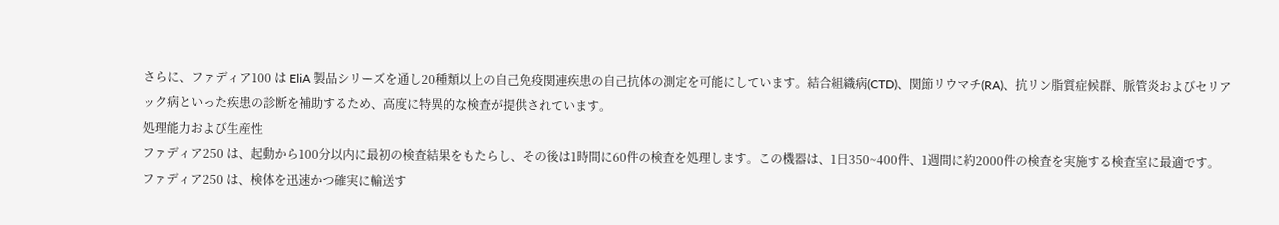さらに、ファディア100 は EliA 製品シリーズを通し20種類以上の自己免疫関連疾患の自己抗体の測定を可能にしています。結合組織病(CTD)、関節リウマチ(RA)、抗リン脂質症候群、脈管炎およびセリアック病といった疾患の診断を補助するため、高度に特異的な検査が提供されています。
処理能力および生産性
ファディア250 は、起動から100分以内に最初の検査結果をもたらし、その後は1時間に60件の検査を処理します。この機器は、1日350~400件、1週間に約2000件の検査を実施する検査室に最適です。
ファディア250 は、検体を迅速かつ確実に輸送す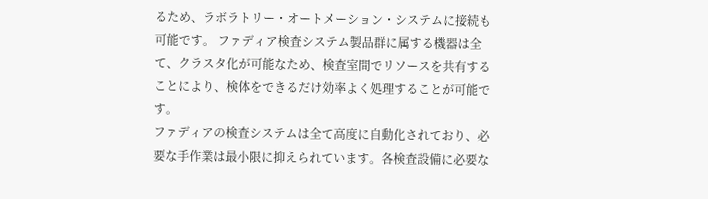るため、ラボラトリー・オートメーション・システムに接続も可能です。 ファディア検査システム製品群に属する機器は全て、クラスタ化が可能なため、検査室間でリソースを共有することにより、検体をできるだけ効率よく処理することが可能です。
ファディアの検査システムは全て高度に自動化されており、必要な手作業は最小限に抑えられています。各検査設備に必要な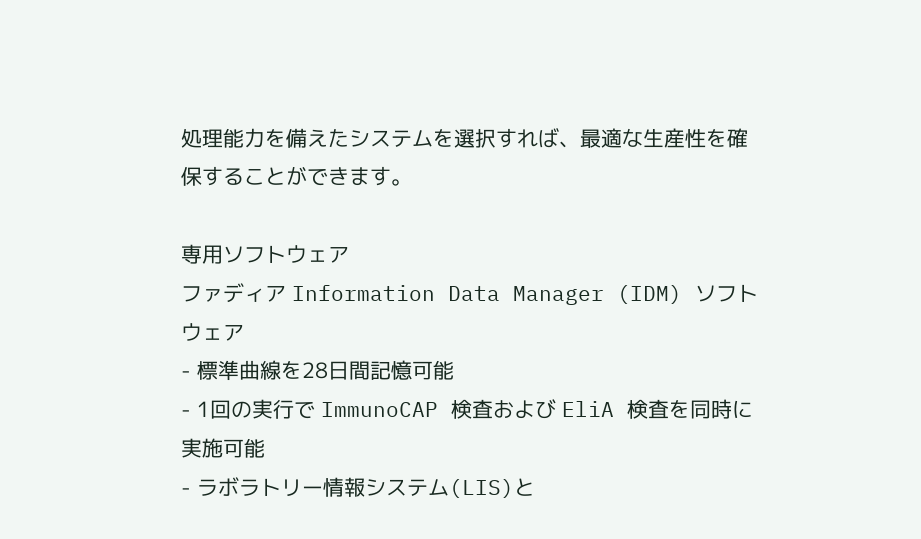処理能力を備えたシステムを選択すれば、最適な生産性を確保することができます。

専用ソフトウェア
ファディア Information Data Manager (IDM) ソフトウェア
- 標準曲線を28日間記憶可能
- 1回の実行で ImmunoCAP 検査および EliA 検査を同時に実施可能
- ラボラトリー情報システム(LIS)と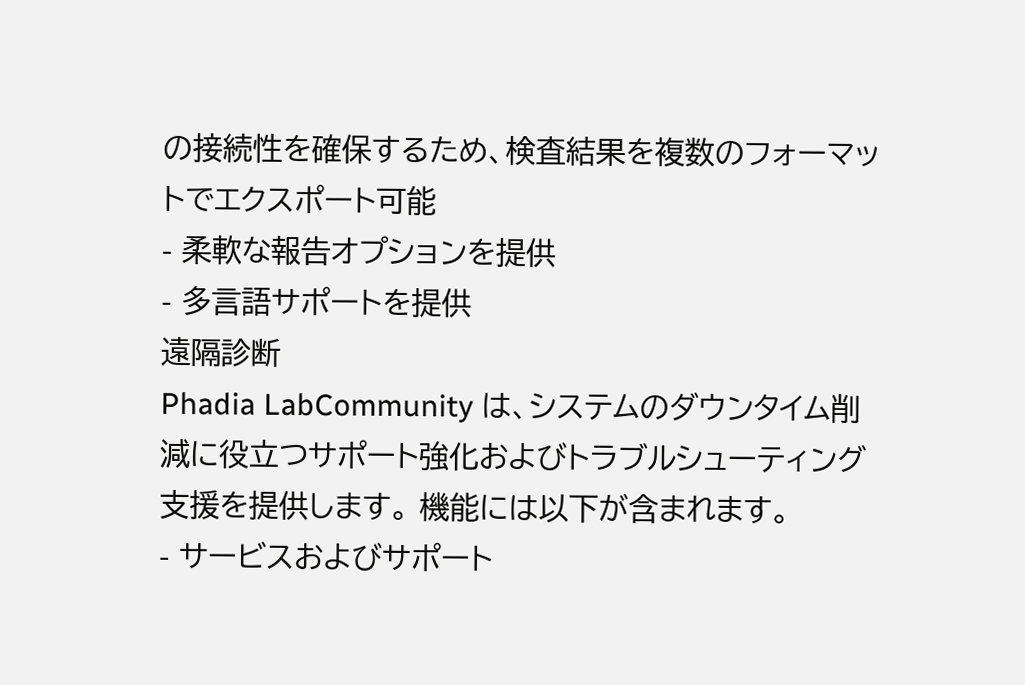の接続性を確保するため、検査結果を複数のフォーマットでエクスポート可能
- 柔軟な報告オプションを提供
- 多言語サポートを提供
遠隔診断
Phadia LabCommunity は、システムのダウンタイム削減に役立つサポート強化およびトラブルシューティング支援を提供します。 機能には以下が含まれます。
- サービスおよびサポート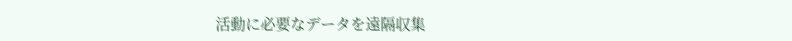活動に必要なデータを遠隔収集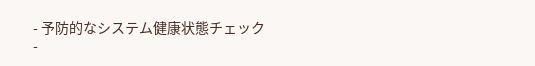- 予防的なシステム健康状態チェック
-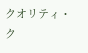クオリティ・ク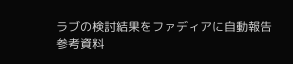ラブの検討結果をファディアに自動報告
参考資料